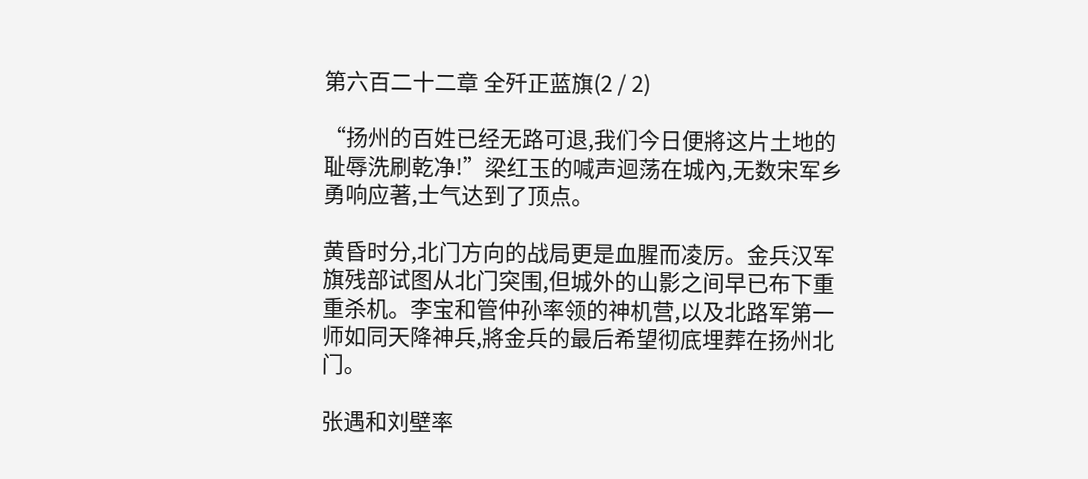第六百二十二章 全歼正蓝旗(2 / 2)

“扬州的百姓已经无路可退,我们今日便將这片土地的耻辱洗刷乾净!”梁红玉的喊声迴荡在城內,无数宋军乡勇响应著,士气达到了顶点。

黄昏时分,北门方向的战局更是血腥而凌厉。金兵汉军旗残部试图从北门突围,但城外的山影之间早已布下重重杀机。李宝和管仲孙率领的神机营,以及北路军第一师如同天降神兵,將金兵的最后希望彻底埋葬在扬州北门。

张遇和刘壁率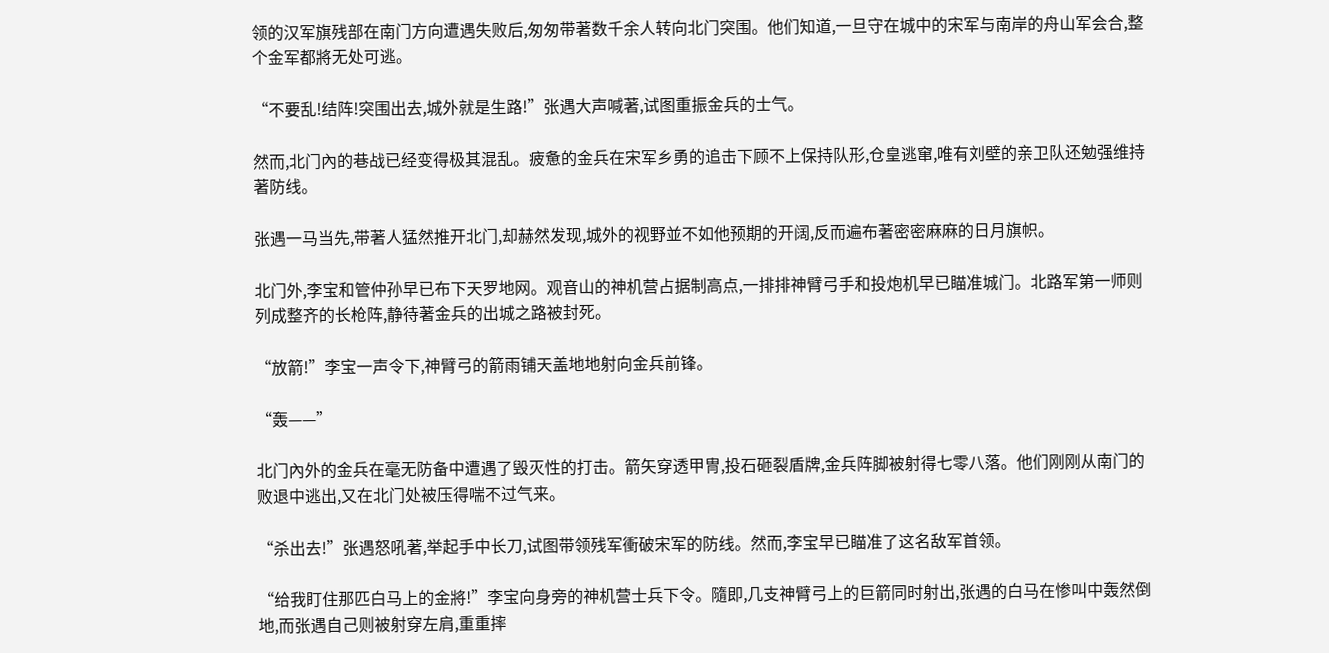领的汉军旗残部在南门方向遭遇失败后,匆匆带著数千余人转向北门突围。他们知道,一旦守在城中的宋军与南岸的舟山军会合,整个金军都將无处可逃。

“不要乱!结阵!突围出去,城外就是生路!”张遇大声喊著,试图重振金兵的士气。

然而,北门內的巷战已经变得极其混乱。疲惫的金兵在宋军乡勇的追击下顾不上保持队形,仓皇逃窜,唯有刘壁的亲卫队还勉强维持著防线。

张遇一马当先,带著人猛然推开北门,却赫然发现,城外的视野並不如他预期的开阔,反而遍布著密密麻麻的日月旗帜。

北门外,李宝和管仲孙早已布下天罗地网。观音山的神机营占据制高点,一排排神臂弓手和投炮机早已瞄准城门。北路军第一师则列成整齐的长枪阵,静待著金兵的出城之路被封死。

“放箭!”李宝一声令下,神臂弓的箭雨铺天盖地地射向金兵前锋。

“轰——”

北门內外的金兵在毫无防备中遭遇了毁灭性的打击。箭矢穿透甲冑,投石砸裂盾牌,金兵阵脚被射得七零八落。他们刚刚从南门的败退中逃出,又在北门处被压得喘不过气来。

“杀出去!”张遇怒吼著,举起手中长刀,试图带领残军衝破宋军的防线。然而,李宝早已瞄准了这名敌军首领。

“给我盯住那匹白马上的金將!”李宝向身旁的神机营士兵下令。隨即,几支神臂弓上的巨箭同时射出,张遇的白马在惨叫中轰然倒地,而张遇自己则被射穿左肩,重重摔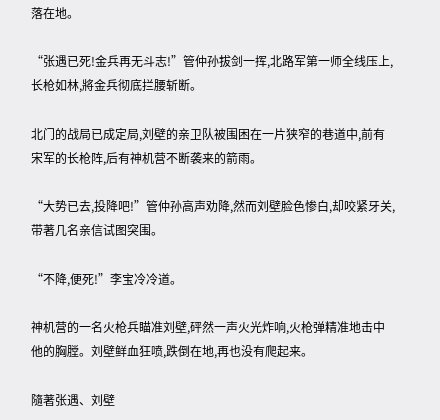落在地。

“张遇已死!金兵再无斗志!”管仲孙拔剑一挥,北路军第一师全线压上,长枪如林,將金兵彻底拦腰斩断。

北门的战局已成定局,刘壁的亲卫队被围困在一片狭窄的巷道中,前有宋军的长枪阵,后有神机营不断袭来的箭雨。

“大势已去,投降吧!”管仲孙高声劝降,然而刘壁脸色惨白,却咬紧牙关,带著几名亲信试图突围。

“不降,便死!”李宝冷冷道。

神机营的一名火枪兵瞄准刘壁,砰然一声火光炸响,火枪弹精准地击中他的胸膛。刘壁鲜血狂喷,跌倒在地,再也没有爬起来。

隨著张遇、刘壁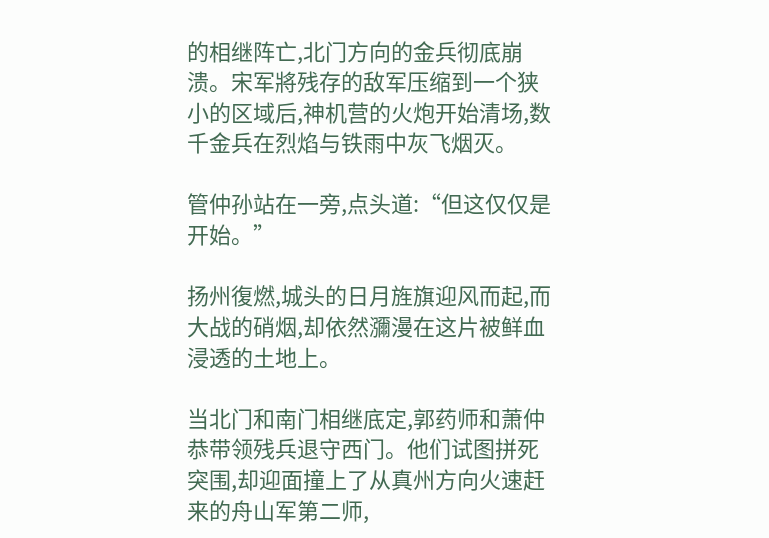的相继阵亡,北门方向的金兵彻底崩溃。宋军將残存的敌军压缩到一个狭小的区域后,神机营的火炮开始清场,数千金兵在烈焰与铁雨中灰飞烟灭。

管仲孙站在一旁,点头道:“但这仅仅是开始。”

扬州復燃,城头的日月旌旗迎风而起,而大战的硝烟,却依然瀰漫在这片被鲜血浸透的土地上。

当北门和南门相继底定,郭药师和萧仲恭带领残兵退守西门。他们试图拼死突围,却迎面撞上了从真州方向火速赶来的舟山军第二师,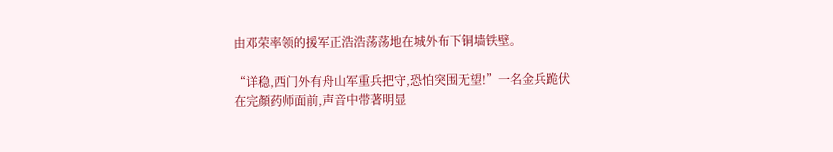由邓荣率领的援军正浩浩荡荡地在城外布下铜墙铁壁。

“详稳,西门外有舟山军重兵把守,恐怕突围无望!”一名金兵跪伏在完顏药师面前,声音中带著明显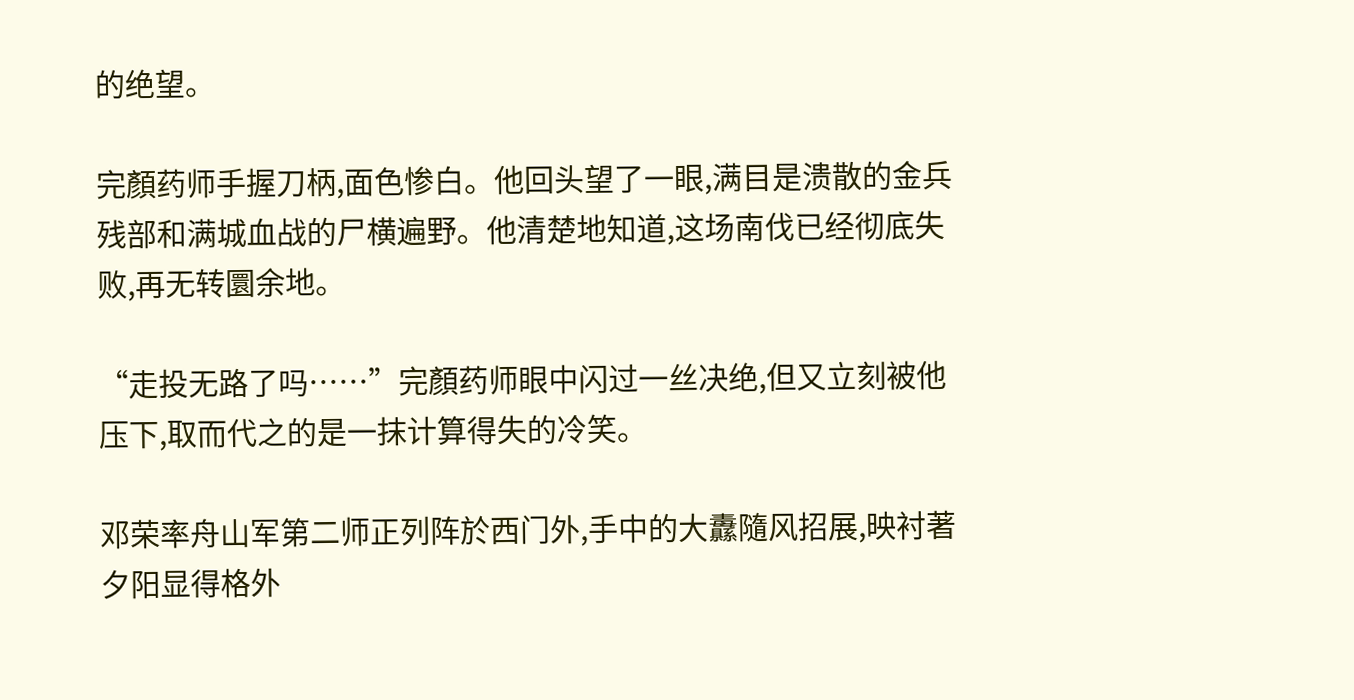的绝望。

完顏药师手握刀柄,面色惨白。他回头望了一眼,满目是溃散的金兵残部和满城血战的尸横遍野。他清楚地知道,这场南伐已经彻底失败,再无转圜余地。

“走投无路了吗……”完顏药师眼中闪过一丝决绝,但又立刻被他压下,取而代之的是一抹计算得失的冷笑。

邓荣率舟山军第二师正列阵於西门外,手中的大纛隨风招展,映衬著夕阳显得格外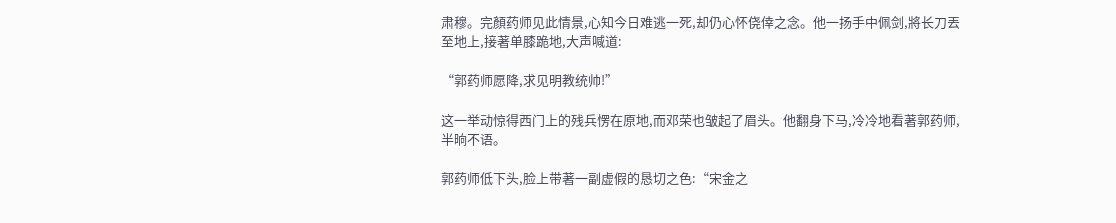肃穆。完顏药师见此情景,心知今日难逃一死,却仍心怀侥倖之念。他一扬手中佩剑,將长刀丟至地上,接著单膝跪地,大声喊道:

“郭药师愿降,求见明教统帅!”

这一举动惊得西门上的残兵愣在原地,而邓荣也皱起了眉头。他翻身下马,冷冷地看著郭药师,半晌不语。

郭药师低下头,脸上带著一副虚假的恳切之色:“宋金之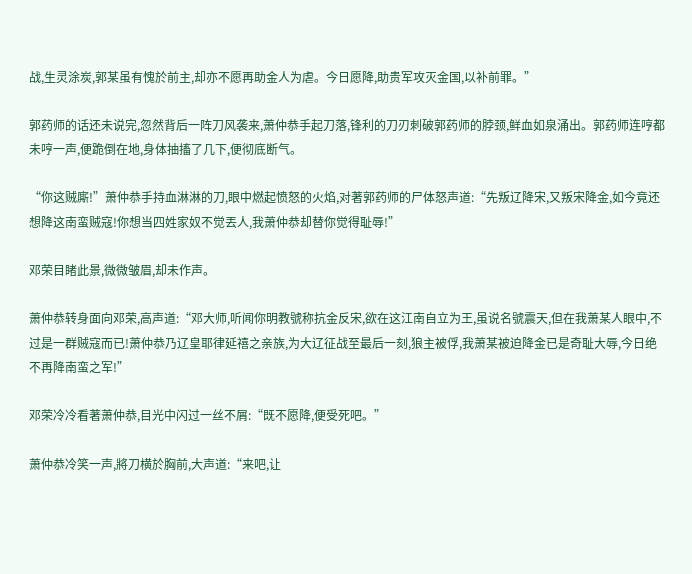战,生灵涂炭,郭某虽有愧於前主,却亦不愿再助金人为虐。今日愿降,助贵军攻灭金国,以补前罪。”

郭药师的话还未说完,忽然背后一阵刀风袭来,萧仲恭手起刀落,锋利的刀刃刺破郭药师的脖颈,鲜血如泉涌出。郭药师连哼都未哼一声,便跪倒在地,身体抽搐了几下,便彻底断气。

“你这贼廝!”萧仲恭手持血淋淋的刀,眼中燃起愤怒的火焰,对著郭药师的尸体怒声道:“先叛辽降宋,又叛宋降金,如今竟还想降这南蛮贼寇!你想当四姓家奴不觉丟人,我萧仲恭却替你觉得耻辱!”

邓荣目睹此景,微微皱眉,却未作声。

萧仲恭转身面向邓荣,高声道:“邓大师,听闻你明教號称抗金反宋,欲在这江南自立为王,虽说名號震天,但在我萧某人眼中,不过是一群贼寇而已!萧仲恭乃辽皇耶律延禧之亲族,为大辽征战至最后一刻,狼主被俘,我萧某被迫降金已是奇耻大辱,今日绝不再降南蛮之军!”

邓荣冷冷看著萧仲恭,目光中闪过一丝不屑:“既不愿降,便受死吧。”

萧仲恭冷笑一声,將刀横於胸前,大声道:“来吧,让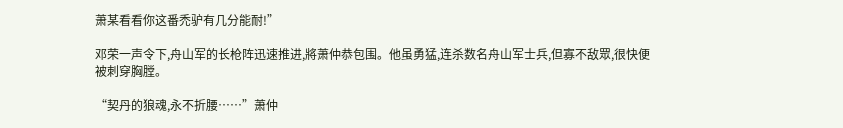萧某看看你这番禿驴有几分能耐!”

邓荣一声令下,舟山军的长枪阵迅速推进,將萧仲恭包围。他虽勇猛,连杀数名舟山军士兵,但寡不敌眾,很快便被刺穿胸膛。

“契丹的狼魂,永不折腰……”萧仲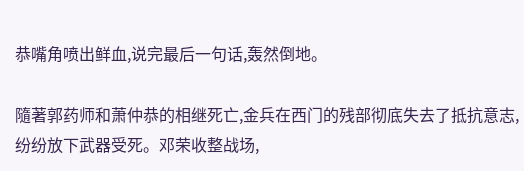恭嘴角喷出鲜血,说完最后一句话,轰然倒地。

隨著郭药师和萧仲恭的相继死亡,金兵在西门的残部彻底失去了抵抗意志,纷纷放下武器受死。邓荣收整战场,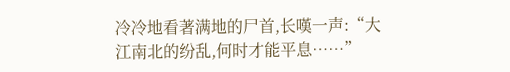冷冷地看著满地的尸首,长嘆一声:“大江南北的纷乱,何时才能平息……”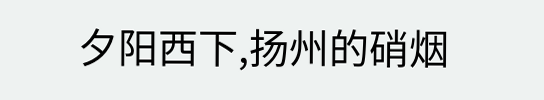夕阳西下,扬州的硝烟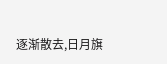逐渐散去,日月旗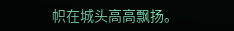帜在城头高高飘扬。